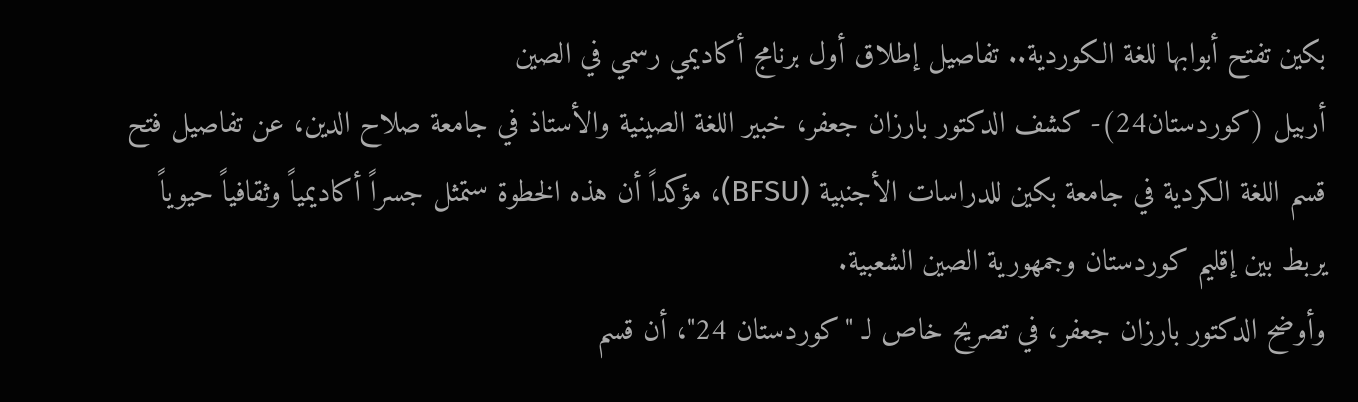بكين تفتح أبوابها للغة الكوردية.. تفاصيل إطلاق أول برنامج أكاديمي رسمي في الصين
أربيل (كوردستان24)- كشف الدكتور بارزان جعفر، خبير اللغة الصينية والأستاذ في جامعة صلاح الدين، عن تفاصيل فتح قسم اللغة الكردية في جامعة بكين للدراسات الأجنبية (BFSU)، مؤكداً أن هذه الخطوة ستمثل جسراً أكاديمياً وثقافياً حيوياً يربط بين إقليم كوردستان وجمهورية الصين الشعبية.
وأوضح الدكتور بارزان جعفر، في تصريح خاص لـ "كوردستان 24"، أن قسم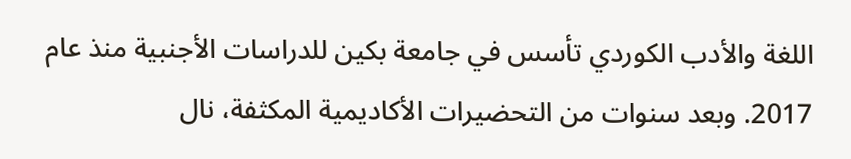اللغة والأدب الكوردي تأسس في جامعة بكين للدراسات الأجنبية منذ عام 2017. وبعد سنوات من التحضيرات الأكاديمية المكثفة، نال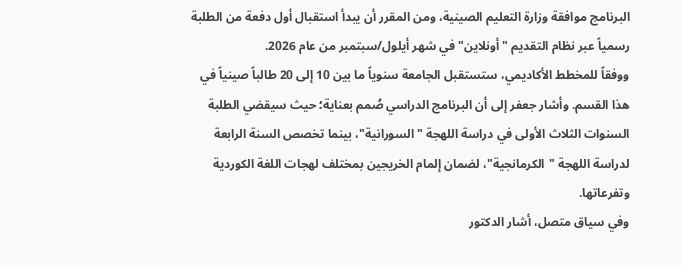البرنامج موافقة وزارة التعليم الصينية، ومن المقرر أن يبدأ استقبال أول دفعة من الطلبة رسمياً عبر نظام التقديم "أونلاين" في شهر أيلول/سبتمبر من عام 2026.
ووفقاً للمخطط الأكاديمي، ستستقبل الجامعة سنوياً ما بين 10 إلى 20 طالباً صينياً في هذا القسم. وأشار جعفر إلى أن البرنامج الدراسي صُمم بعناية؛ حيث سيقضي الطلبة السنوات الثلاث الأولى في دراسة اللهجة "السورانية"، بينما تخصص السنة الرابعة لدراسة اللهجة "الكرمانجية"، لضمان إلمام الخريجين بمختلف لهجات اللغة الكوردية وتفرعاتها.
وفي سياق متصل، أشار الدكتور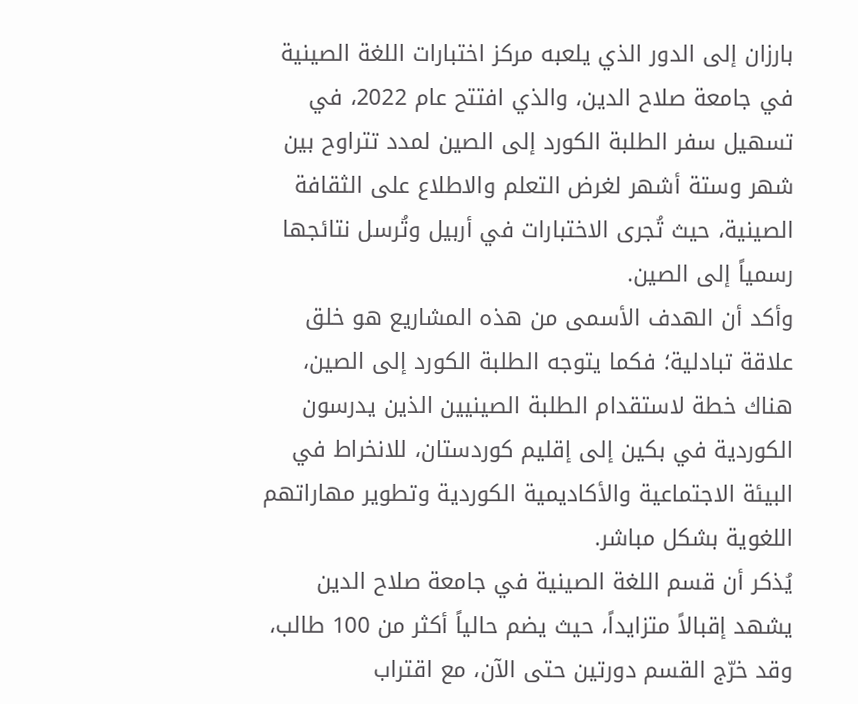بارزان إلى الدور الذي يلعبه مركز اختبارات اللغة الصينية في جامعة صلاح الدين، والذي افتتح عام 2022، في تسهيل سفر الطلبة الكورد إلى الصين لمدد تتراوح بين شهر وستة أشهر لغرض التعلم والاطلاع على الثقافة الصينية، حيث تُجرى الاختبارات في أربيل وتُرسل نتائجها رسمياً إلى الصين.
وأكد أن الهدف الأسمى من هذه المشاريع هو خلق علاقة تبادلية؛ فكما يتوجه الطلبة الكورد إلى الصين، هناك خطة لاستقدام الطلبة الصينيين الذين يدرسون الكوردية في بكين إلى إقليم كوردستان، للانخراط في البيئة الاجتماعية والأكاديمية الكوردية وتطوير مهاراتهم اللغوية بشكل مباشر.
يُذكر أن قسم اللغة الصينية في جامعة صلاح الدين يشهد إقبالاً متزايداً، حيث يضم حالياً أكثر من 100 طالب، وقد خرّج القسم دورتين حتى الآن، مع اقتراب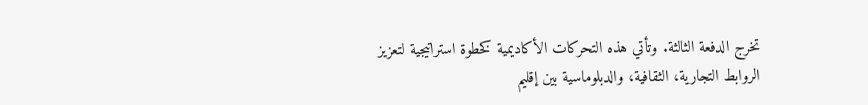تخرج الدفعة الثالثة. وتأتي هذه التحركات الأكاديمية كخطوة استراتيجية لتعزيز الروابط التجارية، الثقافية، والدبلوماسية بين إقليم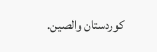كوردستان والصين.